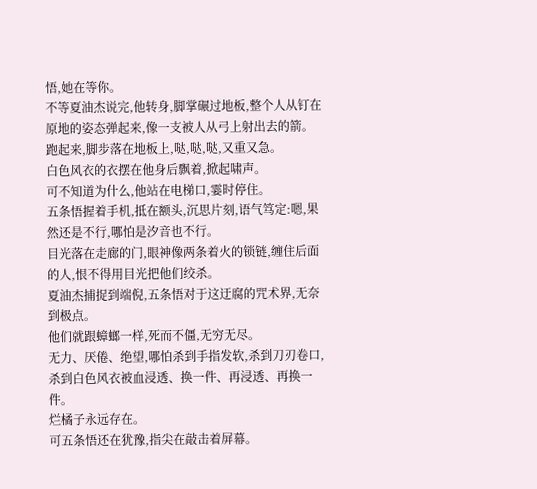悟,她在等你。
不等夏油杰说完,他转身,脚掌碾过地板,整个人从钉在原地的姿态弹起来,像一支被人从弓上射出去的箭。
跑起来,脚步落在地板上,哒,哒,哒,又重又急。
白色风衣的衣摆在他身后飘着,掀起啸声。
可不知道为什么,他站在电梯口,霎时停住。
五条悟握着手机,抵在额头,沉思片刻,语气笃定:嗯,果然还是不行,哪怕是汐音也不行。
目光落在走廊的门,眼神像两条着火的锁链,缠住后面的人,恨不得用目光把他们绞杀。
夏油杰捕捉到端倪,五条悟对于这迂腐的咒术界,无奈到极点。
他们就跟蟑螂一样,死而不僵,无穷无尽。
无力、厌倦、绝望,哪怕杀到手指发软,杀到刀刃卷口,杀到白色风衣被血浸透、换一件、再浸透、再换一件。
烂橘子永远存在。
可五条悟还在犹豫,指尖在敲击着屏幕。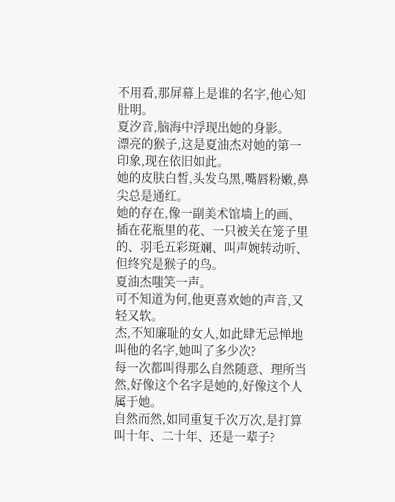不用看,那屏幕上是谁的名字,他心知肚明。
夏汐音,脑海中浮现出她的身影。
漂亮的猴子,这是夏油杰对她的第一印象,现在依旧如此。
她的皮肤白皙,头发乌黑,嘴唇粉嫩,鼻尖总是通红。
她的存在,像一副美术馆墙上的画、插在花瓶里的花、一只被关在笼子里的、羽毛五彩斑斓、叫声婉转动听、但终究是猴子的鸟。
夏油杰嗤笑一声。
可不知道为何,他更喜欢她的声音,又轻又软。
杰,不知廉耻的女人,如此肆无忌惮地叫他的名字,她叫了多少次?
每一次都叫得那么自然随意、理所当然,好像这个名字是她的,好像这个人属于她。
自然而然,如同重复千次万次,是打算叫十年、二十年、还是一辈子?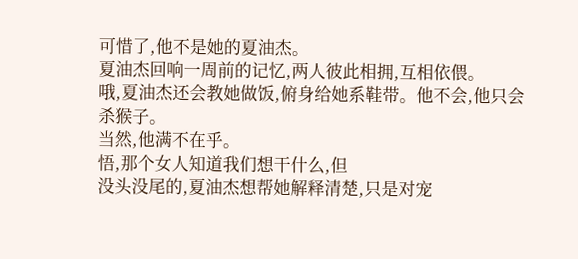可惜了,他不是她的夏油杰。
夏油杰回响一周前的记忆,两人彼此相拥,互相依偎。
哦,夏油杰还会教她做饭,俯身给她系鞋带。他不会,他只会杀猴子。
当然,他满不在乎。
悟,那个女人知道我们想干什么,但
没头没尾的,夏油杰想帮她解释清楚,只是对宠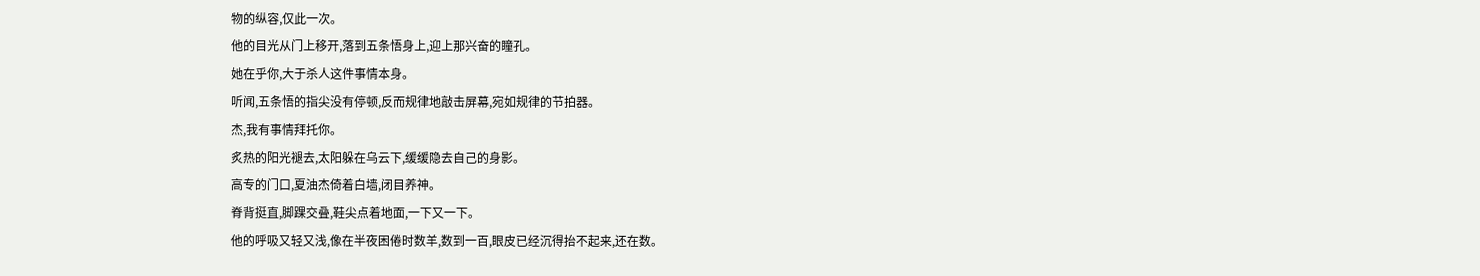物的纵容,仅此一次。
他的目光从门上移开,落到五条悟身上,迎上那兴奋的瞳孔。
她在乎你,大于杀人这件事情本身。
听闻,五条悟的指尖没有停顿,反而规律地敲击屏幕,宛如规律的节拍器。
杰,我有事情拜托你。
炙热的阳光褪去,太阳躲在乌云下,缓缓隐去自己的身影。
高专的门口,夏油杰倚着白墙,闭目养神。
脊背挺直,脚踝交叠,鞋尖点着地面,一下又一下。
他的呼吸又轻又浅,像在半夜困倦时数羊,数到一百,眼皮已经沉得抬不起来,还在数。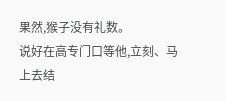果然,猴子没有礼数。
说好在高专门口等他,立刻、马上去结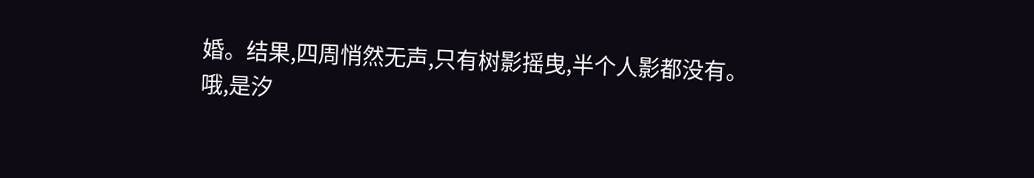婚。结果,四周悄然无声,只有树影摇曳,半个人影都没有。
哦,是汐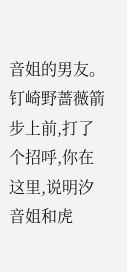音姐的男友。钉崎野蔷薇箭步上前,打了个招呼,你在这里,说明汐音姐和虎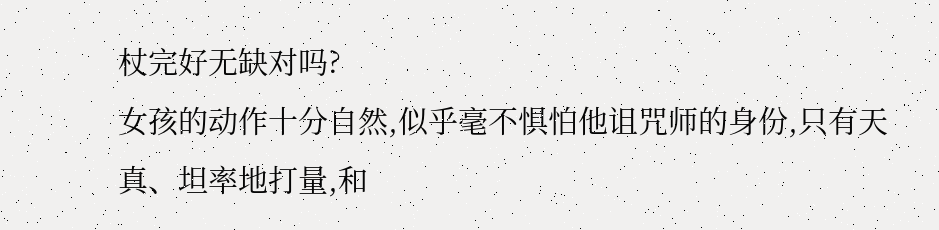杖完好无缺对吗?
女孩的动作十分自然,似乎毫不惧怕他诅咒师的身份,只有天真、坦率地打量,和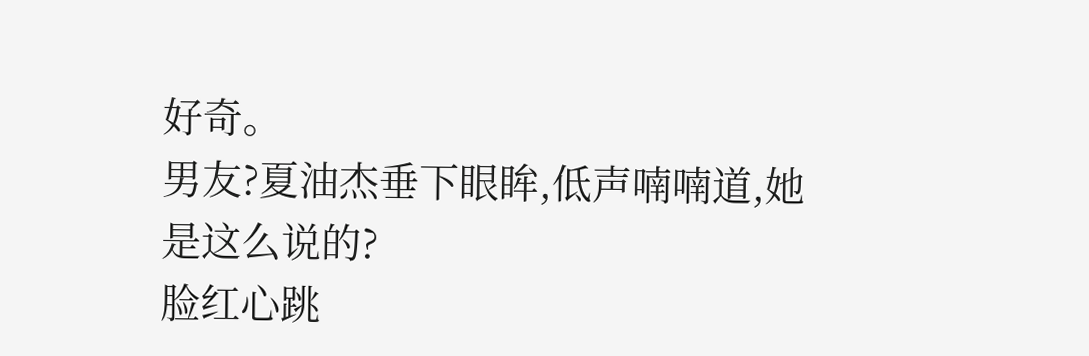好奇。
男友?夏油杰垂下眼眸,低声喃喃道,她是这么说的?
脸红心跳